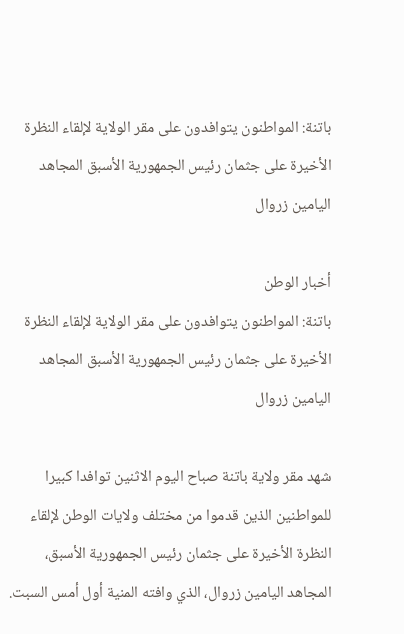باتنة: المواطنون يتوافدون على مقر الولاية لإلقاء النظرة الأخيرة على جثمان رئيس الجمهورية الأسبق المجاهد اليامين زروال

أخبار الوطن
باتنة: المواطنون يتوافدون على مقر الولاية لإلقاء النظرة الأخيرة على جثمان رئيس الجمهورية الأسبق المجاهد اليامين زروال

شهد مقر ولاية باتنة صباح اليوم الاثنين توافدا كبيرا للمواطنين الذين قدموا من مختلف ولايات الوطن لإلقاء النظرة الأخيرة على جثمان رئيس الجمهورية الأسبق، المجاهد اليامين زروال، الذي وافته المنية أول أمس السبت.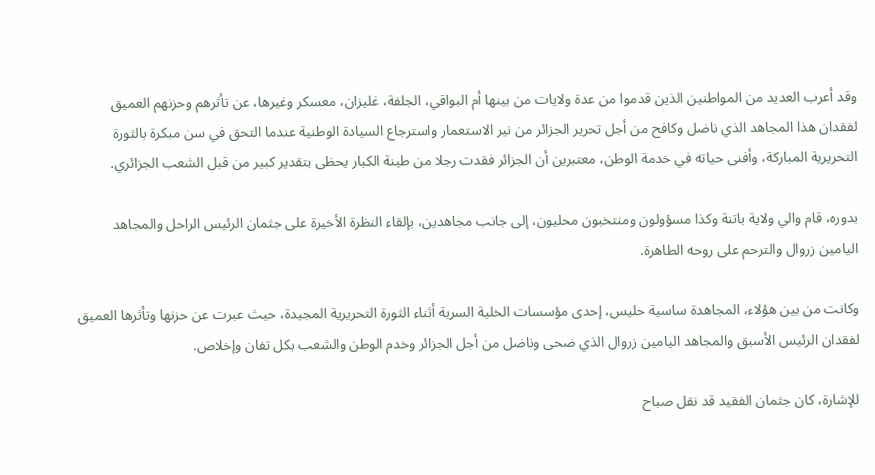وقد أعرب العديد من المواطنين الذين قدموا من عدة ولايات من بينها أم البواقي، الجلفة، غليزان، معسكر وغيرها، عن تأثرهم وحزنهم العميق لفقدان هذا المجاهد الذي ناضل وكافح من أجل تحرير الجزائر من نير الاستعمار واسترجاع السيادة الوطنية عندما التحق في سن مبكرة بالثورة التحريرية المباركة، وأفنى حياته في خدمة الوطن، معتبرين أن الجزائر فقدت رجلا من طينة الكبار يحظى بتقدير كبير من قبل الشعب الجزائري.

بدوره، قام والي ولاية باتنة وكذا مسؤولون ومنتخبون محليون، إلى جانب مجاهدين، بإلقاء النظرة الأخيرة على جثمان الرئيس الراحل والمجاهد اليامين زروال والترحم على روحه الطاهرة.

وكانت من بين هؤلاء، المجاهدة ساسية حليس، إحدى مؤسسات الخلية السرية أثناء الثورة التحريرية المجيدة، حيث عبرت عن حزنها وتأثرها العميق لفقدان الرئيس الأسبق والمجاهد اليامين زروال الذي ضحى وناضل من أجل الجزائر وخدم الوطن والشعب بكل تفان وإخلاص.

للإشارة، كان جثمان الفقيد قد نقل صباح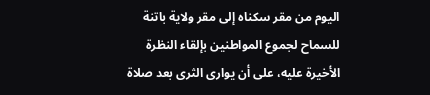اليوم من مقر سكناه إلى مقر ولاية باتنة للسماح لجموع المواطنين بإلقاء النظرة الأخيرة عليه، على أن يوارى الثرى بعد صلاة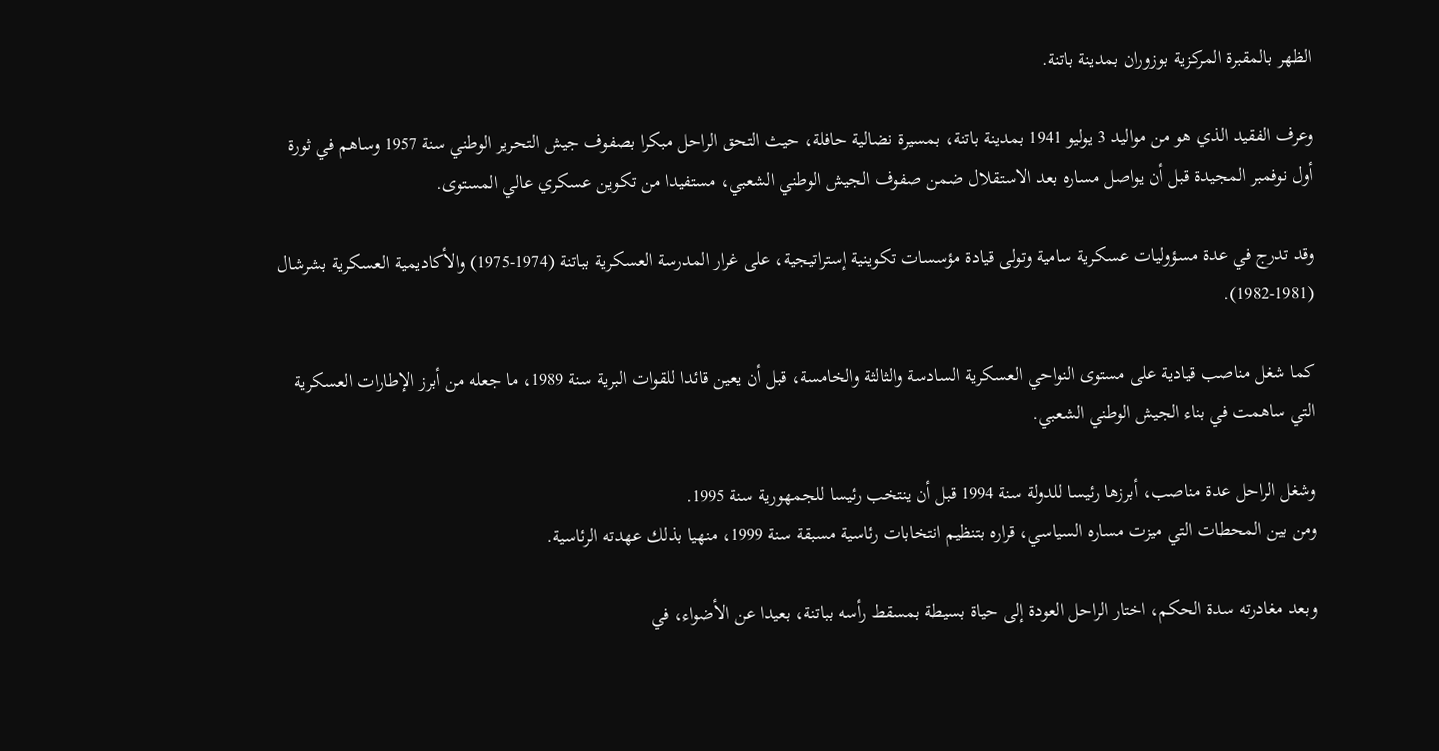الظهر بالمقبرة المركزية بوزوران بمدينة باتنة.

وعرف الفقيد الذي هو من مواليد 3 يوليو 1941 بمدينة باتنة، بمسيرة نضالية حافلة، حيث التحق الراحل مبكرا بصفوف جيش التحرير الوطني سنة 1957 وساهم في ثورة أول نوفمبر المجيدة قبل أن يواصل مساره بعد الاستقلال ضمن صفوف الجيش الوطني الشعبي، مستفيدا من تكوين عسكري عالي المستوى.

وقد تدرج في عدة مسؤوليات عسكرية سامية وتولى قيادة مؤسسات تكوينية إستراتيجية، على غرار المدرسة العسكرية بباتنة (1974-1975) والأكاديمية العسكرية بشرشال (1981-1982).

كما شغل مناصب قيادية على مستوى النواحي العسكرية السادسة والثالثة والخامسة، قبل أن يعين قائدا للقوات البرية سنة 1989، ما جعله من أبرز الإطارات العسكرية التي ساهمت في بناء الجيش الوطني الشعبي.

وشغل الراحل عدة مناصب، أبرزها رئيسا للدولة سنة 1994 قبل أن ينتخب رئيسا للجمهورية سنة 1995.
ومن بين المحطات التي ميزت مساره السياسي، قراره بتنظيم انتخابات رئاسية مسبقة سنة 1999، منهيا بذلك عهدته الرئاسية.

وبعد مغادرته سدة الحكم، اختار الراحل العودة إلى حياة بسيطة بمسقط رأسه بباتنة، بعيدا عن الأضواء، في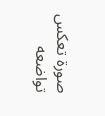صورة تعكس تواضعه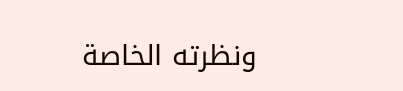ونظرته الخاصة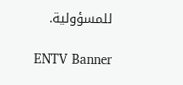للمسؤولية.

ENTV Banner